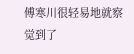傅寒川很轻易地就察觉到了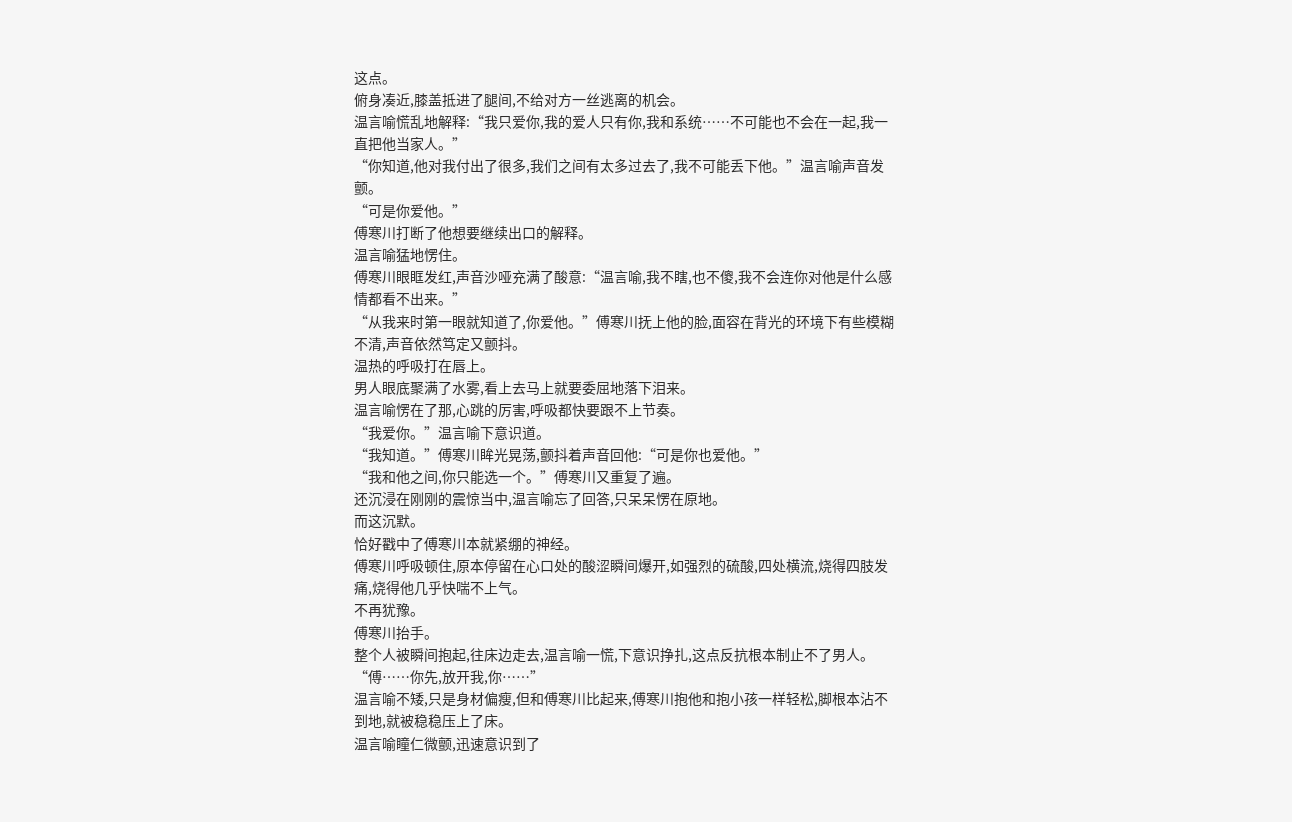这点。
俯身凑近,膝盖抵进了腿间,不给对方一丝逃离的机会。
温言喻慌乱地解释:“我只爱你,我的爱人只有你,我和系统……不可能也不会在一起,我一直把他当家人。”
“你知道,他对我付出了很多,我们之间有太多过去了,我不可能丢下他。”温言喻声音发颤。
“可是你爱他。”
傅寒川打断了他想要继续出口的解释。
温言喻猛地愣住。
傅寒川眼眶发红,声音沙哑充满了酸意:“温言喻,我不瞎,也不傻,我不会连你对他是什么感情都看不出来。”
“从我来时第一眼就知道了,你爱他。”傅寒川抚上他的脸,面容在背光的环境下有些模糊不清,声音依然笃定又颤抖。
温热的呼吸打在唇上。
男人眼底聚满了水雾,看上去马上就要委屈地落下泪来。
温言喻愣在了那,心跳的厉害,呼吸都快要跟不上节奏。
“我爱你。”温言喻下意识道。
“我知道。”傅寒川眸光晃荡,颤抖着声音回他:“可是你也爱他。”
“我和他之间,你只能选一个。”傅寒川又重复了遍。
还沉浸在刚刚的震惊当中,温言喻忘了回答,只呆呆愣在原地。
而这沉默。
恰好戳中了傅寒川本就紧绷的神经。
傅寒川呼吸顿住,原本停留在心口处的酸涩瞬间爆开,如强烈的硫酸,四处横流,烧得四肢发痛,烧得他几乎快喘不上气。
不再犹豫。
傅寒川抬手。
整个人被瞬间抱起,往床边走去,温言喻一慌,下意识挣扎,这点反抗根本制止不了男人。
“傅……你先,放开我,你……”
温言喻不矮,只是身材偏瘦,但和傅寒川比起来,傅寒川抱他和抱小孩一样轻松,脚根本沾不到地,就被稳稳压上了床。
温言喻瞳仁微颤,迅速意识到了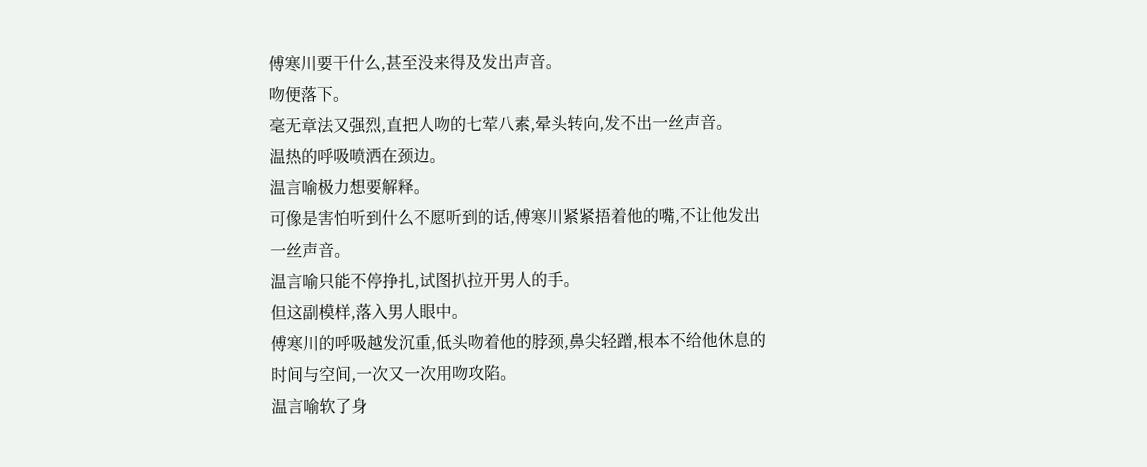傅寒川要干什么,甚至没来得及发出声音。
吻便落下。
毫无章法又强烈,直把人吻的七荤八素,晕头转向,发不出一丝声音。
温热的呼吸喷洒在颈边。
温言喻极力想要解释。
可像是害怕听到什么不愿听到的话,傅寒川紧紧捂着他的嘴,不让他发出一丝声音。
温言喻只能不停挣扎,试图扒拉开男人的手。
但这副模样,落入男人眼中。
傅寒川的呼吸越发沉重,低头吻着他的脖颈,鼻尖轻蹭,根本不给他休息的时间与空间,一次又一次用吻攻陷。
温言喻软了身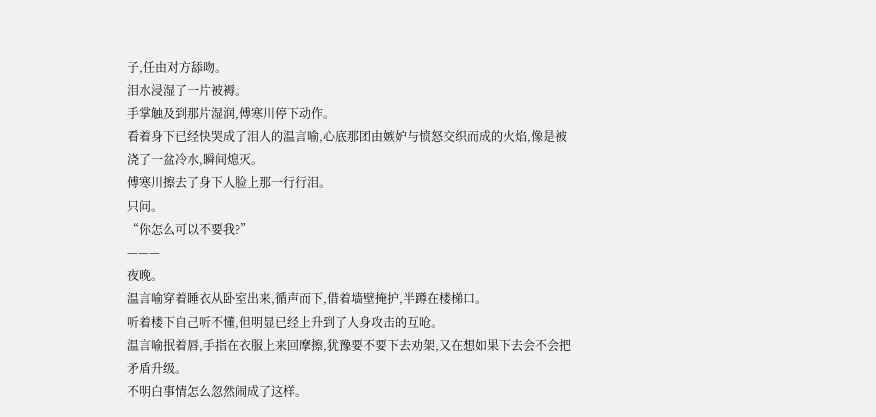子,任由对方舔吻。
泪水浸湿了一片被褥。
手掌触及到那片湿润,傅寒川停下动作。
看着身下已经快哭成了泪人的温言喻,心底那团由嫉妒与愤怒交织而成的火焰,像是被浇了一盆冷水,瞬间熄灭。
傅寒川擦去了身下人脸上那一行行泪。
只问。
“你怎么可以不要我?”
———
夜晚。
温言喻穿着睡衣从卧室出来,循声而下,借着墙壁掩护,半蹲在楼梯口。
听着楼下自己听不懂,但明显已经上升到了人身攻击的互呛。
温言喻抿着唇,手指在衣服上来回摩擦,犹豫要不要下去劝架,又在想如果下去会不会把矛盾升级。
不明白事情怎么忽然闹成了这样。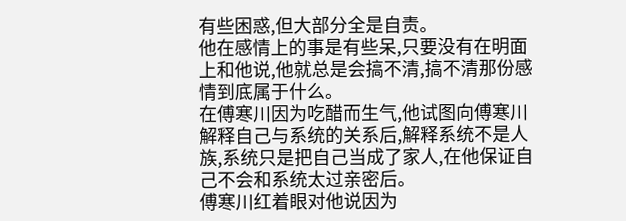有些困惑,但大部分全是自责。
他在感情上的事是有些呆,只要没有在明面上和他说,他就总是会搞不清,搞不清那份感情到底属于什么。
在傅寒川因为吃醋而生气,他试图向傅寒川解释自己与系统的关系后,解释系统不是人族,系统只是把自己当成了家人,在他保证自己不会和系统太过亲密后。
傅寒川红着眼对他说因为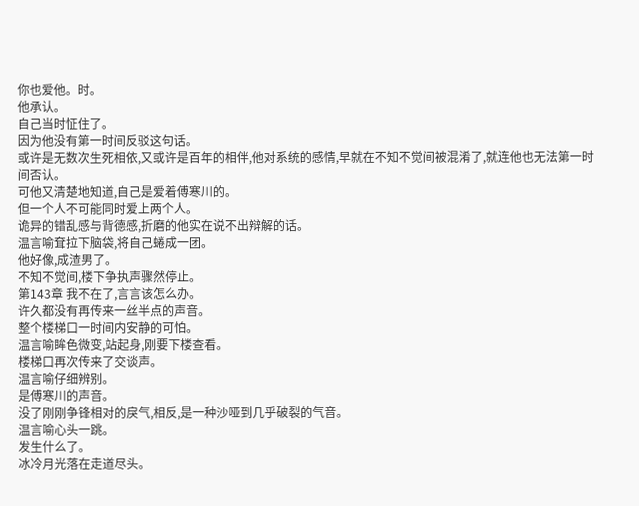你也爱他。时。
他承认。
自己当时怔住了。
因为他没有第一时间反驳这句话。
或许是无数次生死相依,又或许是百年的相伴,他对系统的感情,早就在不知不觉间被混淆了,就连他也无法第一时间否认。
可他又清楚地知道,自己是爱着傅寒川的。
但一个人不可能同时爱上两个人。
诡异的错乱感与背德感,折磨的他实在说不出辩解的话。
温言喻耷拉下脑袋,将自己蜷成一团。
他好像,成渣男了。
不知不觉间,楼下争执声骤然停止。
第143章 我不在了,言言该怎么办。
许久都没有再传来一丝半点的声音。
整个楼梯口一时间内安静的可怕。
温言喻眸色微变,站起身,刚要下楼查看。
楼梯口再次传来了交谈声。
温言喻仔细辨别。
是傅寒川的声音。
没了刚刚争锋相对的戾气,相反,是一种沙哑到几乎破裂的气音。
温言喻心头一跳。
发生什么了。
冰冷月光落在走道尽头。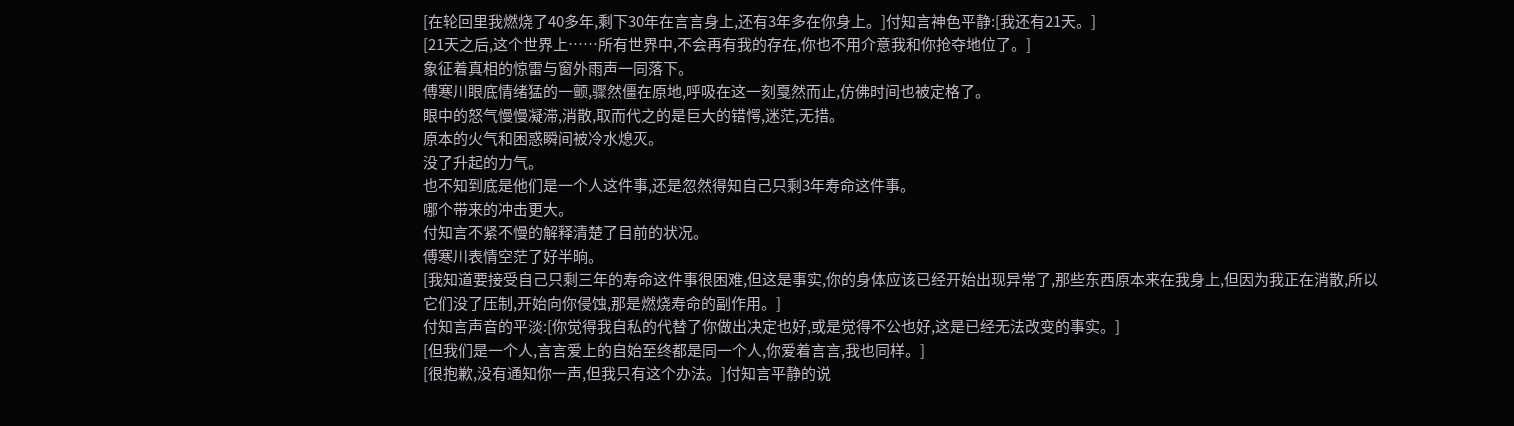[在轮回里我燃烧了40多年,剩下30年在言言身上,还有3年多在你身上。]付知言神色平静:[我还有21天。]
[21天之后,这个世界上……所有世界中,不会再有我的存在,你也不用介意我和你抢夺地位了。]
象征着真相的惊雷与窗外雨声一同落下。
傅寒川眼底情绪猛的一颤,骤然僵在原地,呼吸在这一刻戛然而止,仿佛时间也被定格了。
眼中的怒气慢慢凝滞,消散,取而代之的是巨大的错愕,迷茫,无措。
原本的火气和困惑瞬间被冷水熄灭。
没了升起的力气。
也不知到底是他们是一个人这件事,还是忽然得知自己只剩3年寿命这件事。
哪个带来的冲击更大。
付知言不紧不慢的解释清楚了目前的状况。
傅寒川表情空茫了好半晌。
[我知道要接受自己只剩三年的寿命这件事很困难,但这是事实,你的身体应该已经开始出现异常了,那些东西原本来在我身上,但因为我正在消散,所以它们没了压制,开始向你侵蚀,那是燃烧寿命的副作用。]
付知言声音的平淡:[你觉得我自私的代替了你做出决定也好,或是觉得不公也好,这是已经无法改变的事实。]
[但我们是一个人,言言爱上的自始至终都是同一个人,你爱着言言,我也同样。]
[很抱歉,没有通知你一声,但我只有这个办法。]付知言平静的说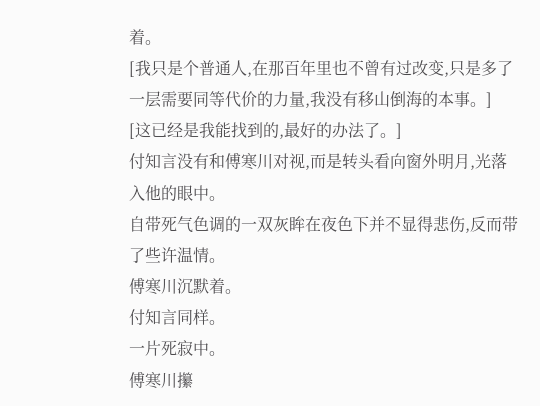着。
[我只是个普通人,在那百年里也不曾有过改变,只是多了一层需要同等代价的力量,我没有移山倒海的本事。]
[这已经是我能找到的,最好的办法了。]
付知言没有和傅寒川对视,而是转头看向窗外明月,光落入他的眼中。
自带死气色调的一双灰眸在夜色下并不显得悲伤,反而带了些许温情。
傅寒川沉默着。
付知言同样。
一片死寂中。
傅寒川攥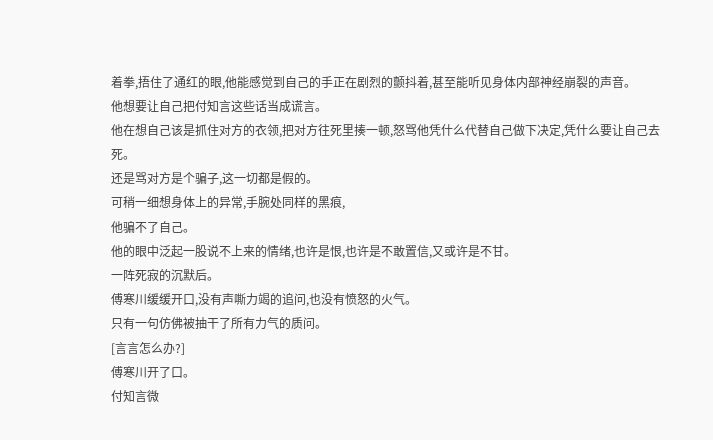着拳,捂住了通红的眼,他能感觉到自己的手正在剧烈的颤抖着,甚至能听见身体内部神经崩裂的声音。
他想要让自己把付知言这些话当成谎言。
他在想自己该是抓住对方的衣领,把对方往死里揍一顿,怒骂他凭什么代替自己做下决定,凭什么要让自己去死。
还是骂对方是个骗子,这一切都是假的。
可稍一细想身体上的异常,手腕处同样的黑痕,
他骗不了自己。
他的眼中泛起一股说不上来的情绪,也许是恨,也许是不敢置信,又或许是不甘。
一阵死寂的沉默后。
傅寒川缓缓开口,没有声嘶力竭的追问,也没有愤怒的火气。
只有一句仿佛被抽干了所有力气的质问。
[言言怎么办?]
傅寒川开了口。
付知言微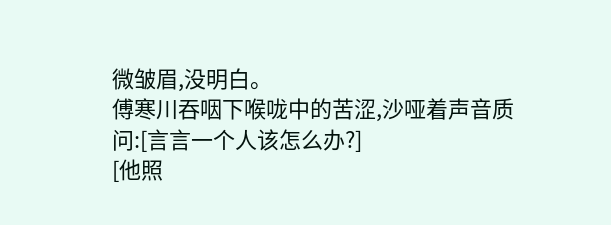微皱眉,没明白。
傅寒川吞咽下喉咙中的苦涩,沙哑着声音质问:[言言一个人该怎么办?]
[他照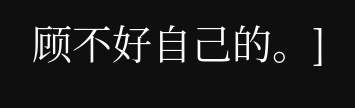顾不好自己的。]